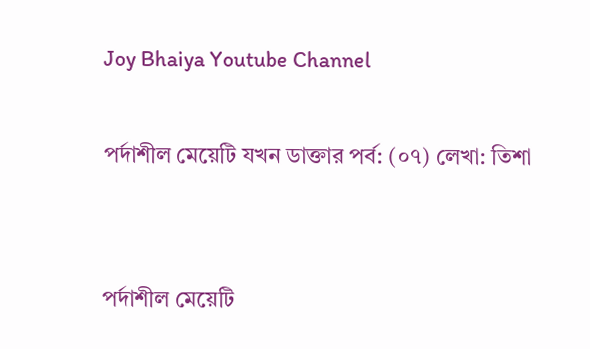Joy Bhaiya Youtube Channel

পর্দাশীল মেয়েটি যখন ডাক্তার পর্ব: (০৭) লেখা: তিশা


পর্দাশীল মেয়েটি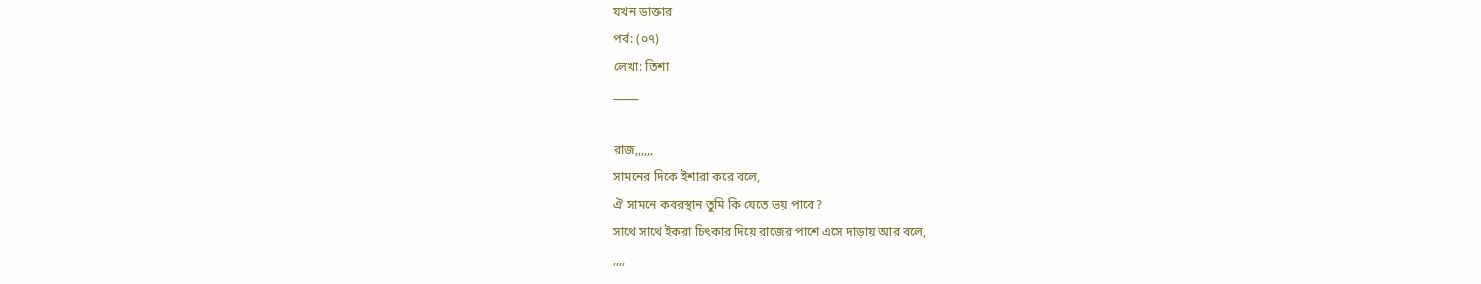যখন ডাক্তার
পর্ব: (০৭)
লেখা: তিশা
_____

রাজ,,,,,,
সামনের দিকে ইশারা করে বলে,
ঐ সামনে কবরস্থান তুমি কি যেতে ভয় পাবে?
সাথে সাথে ইকরা চিৎকার দিয়ে রাজের পাশে এসে দাড়ায় আর বলে,
,,,,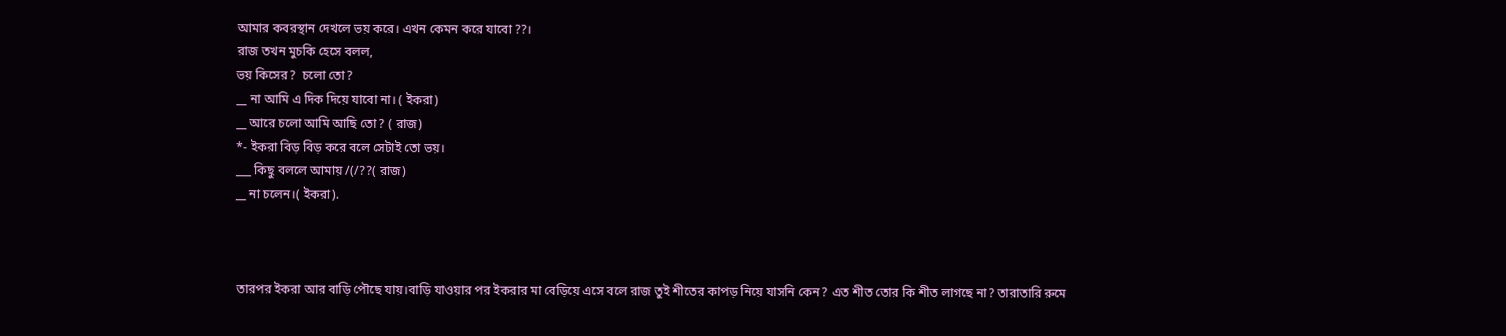আমার কবরস্থান দেখলে ভয় করে। এখন কেমন করে যাবো??।
রাজ তখন মুচকি হেসে বলল,
ভয় কিসের?  চলো তো?
__ না আমি এ দিক দিয়ে যাবো না। ( ইকরা)
__ আরে চলো আমি আছি তো? ( রাজ)
*- ইকরা বিড় বিড় করে বলে সেটাই তো ভয়।
___ কিছু বললে আমায় /(/??( রাজ)
__ না চলেন।( ইকরা).



তারপর ইকরা আর বাড়ি পৌছে যায়।বাড়ি যাওয়ার পর ইকরার মা বেড়িয়ে এসে বলে রাজ তুই শীতের কাপড় নিয়ে যাসনি কেন? এত শীত তোর কি শীত লাগছে না? তারাতারি রুমে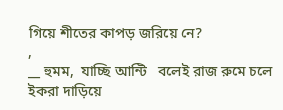গিয়ে শীতের কাপড় জরিয়ে নে?
,
__ হুমম,  যাচ্ছি আন্টি   বলেই রাজ রুমে চলে
ইকরা দাড়িয়ে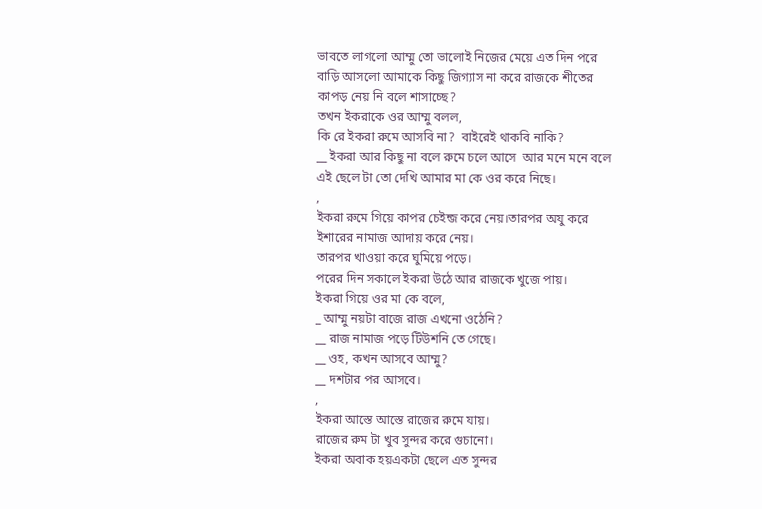ভাবতে লাগলো আম্মু তো ভালোই নিজের মেয়ে এত দিন পরে বাড়ি আসলো আমাকে কিছু জিগ্যাস না করে রাজকে শীতের কাপড় নেয় নি বলে শাসাচ্ছে?
তখন ইকরাকে ওর আম্মু বলল,
কি রে ইকরা রুমে আসবি না?  বাইরেই থাকবি নাকি?
__ ইকরা আর কিছু না বলে রুমে চলে আসে  আর মনে মনে বলে এই ছেলে টা তো দেখি আমার মা কে ওর করে নিছে।
,
ইকরা রুমে গিয়ে কাপর চেইন্জ করে নেয়।তারপর অযু করে ইশারের নামাজ আদায় করে নেয়।
তারপর খাওয়া করে ঘুমিয়ে পড়ে।
পরের দিন সকালে ইকরা উঠে আর রাজকে খুজে পায়।
ইকরা গিয়ে ওর মা কে বলে,
_ আম্মু নয়টা বাজে রাজ এখনো ওঠেনি?
__ রাজ নামাজ পড়ে টিউশনি তে গেছে।
__ ওহ, কখন আসবে আম্মু?
__ দশটার পর আসবে।
,
ইকরা আস্তে আস্তে রাজের রুমে যায়।
রাজের রুম টা খুব সুন্দর করে গুচানো।
ইকরা অবাক হয়একটা ছেলে এত সুন্দর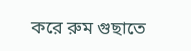করে রুম গুছাতে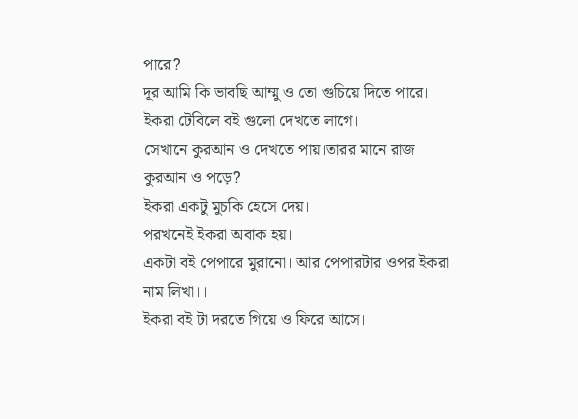পারে?
দূর আমি কি ভাবছি আম্মু ও তো গুচিয়ে দিতে পারে।
ইকরা টেবিলে বই গুলো দেখতে লাগে।
সেখানে কুরআন ও দেখতে পায়।তারর মানে রাজ কুরআন ও পড়ে?
ইকরা একটু মুচকি হেসে দেয়।
পরখনেই ইকরা অবাক হয়।
একটা বই পেপারে মুরানো। আর পেপারটার ওপর ইকরা নাম লিখা।।
ইকরা বই টা দরতে গিয়ে ও ফিরে আসে।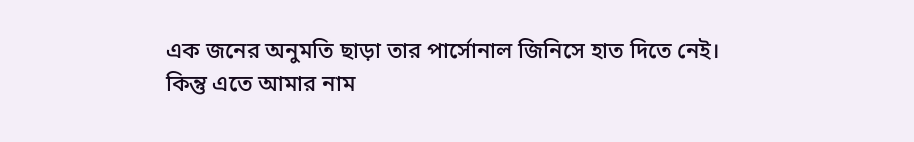এক জনের অনুমতি ছাড়া তার পার্সোনাল জিনিসে হাত দিতে নেই।
কিন্তু এতে আমার নাম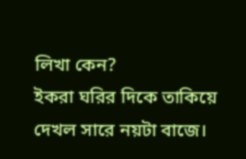লিখা কেন?
ইকরা ঘরির দিকে তাকিয়ে দেখল সারে নয়টা বাজে।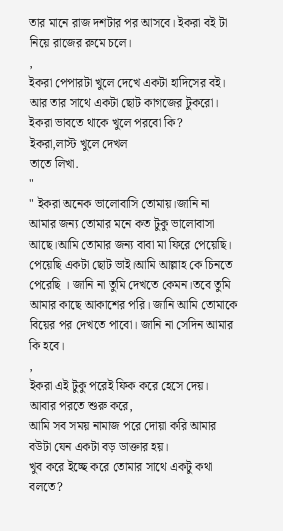তার মানে রাজ দশটার পর আসবে। ইকরা বই টা নিয়ে রাজের রুমে চলে।
,
ইকরা পেপারটা খুলে দেখে একটা হাদিসের বই। আর তার সাথে একটা ছোট কাগজের টুকরো।
ইকরা ভাবতে থাকে খুলে পরবো কি?
ইকরা,লাস্ট খুলে দেখল
তাতে লিখা.
"
" ইকরা অনেক ভালোবাসি তোমায়।জানি না আমার জন্য তোমার মনে কত টুকু ভালোবাসা আছে।আমি তোমার জন্য বাবা মা ফিরে পেয়েছি। পেয়েছি একটা ছোট ভাই।আমি আল্লাহ কে চিনতে পেরেছি । জানি না তুমি দেখতে কেমন।তবে তুমি আমার কাছে আকাশের পরি। জানি আমি তোমাকে বিয়ের পর দেখতে পাবো। জানি না সেদিন আমার কি হবে।
,
ইকরা এই টুকু পরেই ফিক করে হেসে দেয়।
আবার পরতে শুরু করে,
আমি সব সময় নামাজ পরে দোয়া করি আমার বউটা যেন একটা বড় ডাক্তার হয়।
খুব করে ইচ্ছে করে তোমার সাথে একটু কথা বলতে?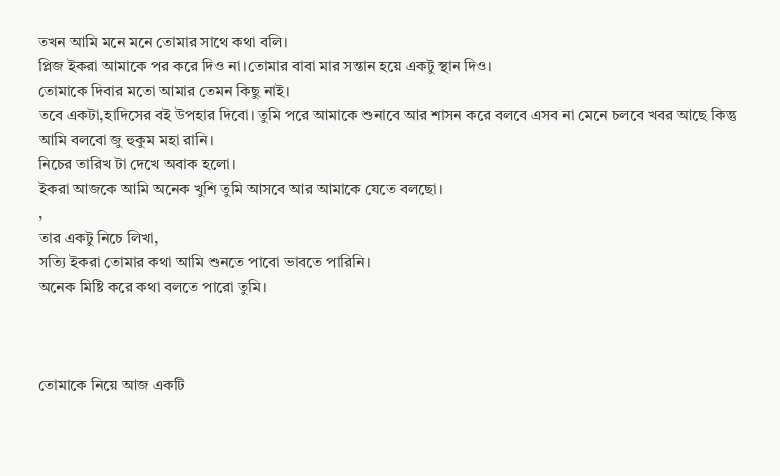তখন আমি মনে মনে তোমার সাথে কথা বলি।
প্লিজ ইকরা আমাকে পর করে দিও না।তোমার বাবা মার সন্তান হয়ে একটু স্থান দিও।
তোমাকে দিবার মতো আমার তেমন কিছু নাই।
তবে একটা,হাদিসের বই উপহার দিবো। তুমি পরে আমাকে শুনাবে আর শাসন করে বলবে এসব না মেনে চলবে খবর আছে কিন্তু
আমি বলবো জু হুকুম মহা রানি।
নিচের তারিখ টা দেখে অবাক হলো।
ইকরা আজকে আমি অনেক খুশি তুমি আসবে আর আমাকে যেতে বলছো।
,
তার একটু নিচে লিখা,
সত্যি ইকরা তোমার কথা আমি শুনতে পাবো ভাবতে পারিনি।
অনেক মিষ্টি করে কথা বলতে পারো তুমি।



তোমাকে নিয়ে আজ একটি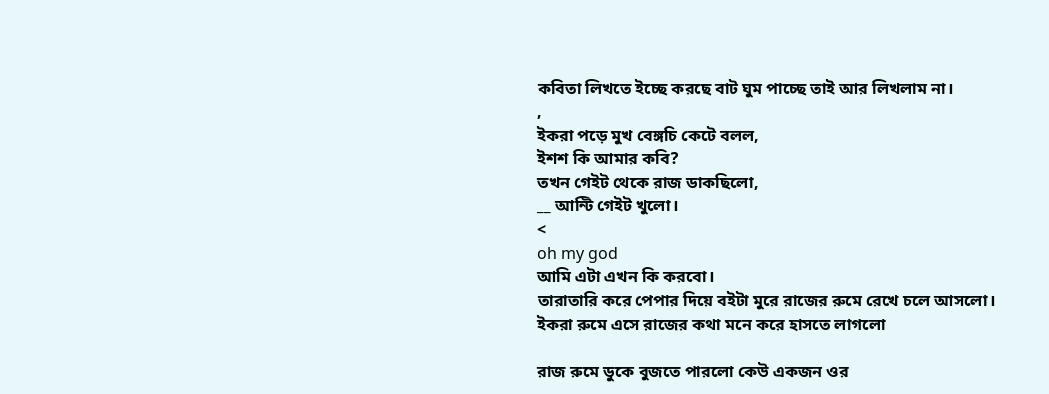কবিতা লিখতে ইচ্ছে করছে বাট ঘুম পাচ্ছে তাই আর লিখলাম না।
,
ইকরা পড়ে মুখ বেঙ্গচি কেটে বলল,
ইশশ কি আমার কবি?
তখন গেইট থেকে রাজ ডাকছিলো,
__ আন্টি গেইট খুলো।
<
oh my god
আমি এটা এখন কি করবো।
তারাতারি করে পেপার দিয়ে বইটা মুরে রাজের রুমে রেখে চলে আসলো।
ইকরা রুমে এসে রাজের কথা মনে করে হাসতে লাগলো

রাজ রুমে ডুকে বুজতে পারলো কেউ একজন ওর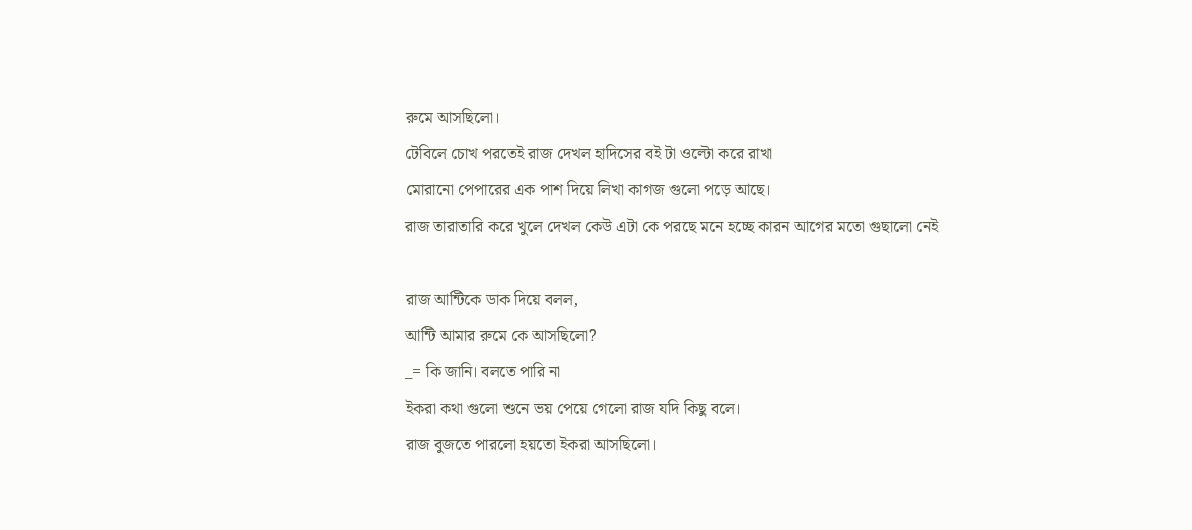রুমে আসছিলো।
টেবিলে চোখ পরতেই রাজ দেখল হাদিসের বই টা ওল্টো করে রাখা
মোরানো পেপারের এক পাশ দিয়ে লিখা কাগজ গুলো পড়ে আছে।
রাজ তারাতারি করে খুলে দেখল কেউ এটা কে পরছে মনে হচ্ছে কারন আগের মতো গুছালো নেই

রাজ আন্টিকে ডাক দিয়ে বলল,
আন্টি আমার রুমে কে আসছিলো?
_= কি জানি। বলতে পারি না
ইকরা কথা গুলো শুনে ভয় পেয়ে গেলো রাজ যদি কিছু বলে।
রাজ বুজতে পারলো হয়তো ইকরা আসছিলো।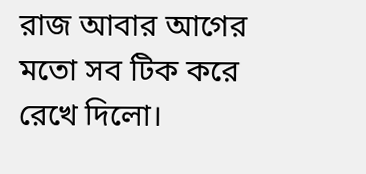রাজ আবার আগের মতো সব টিক করে রেখে দিলো।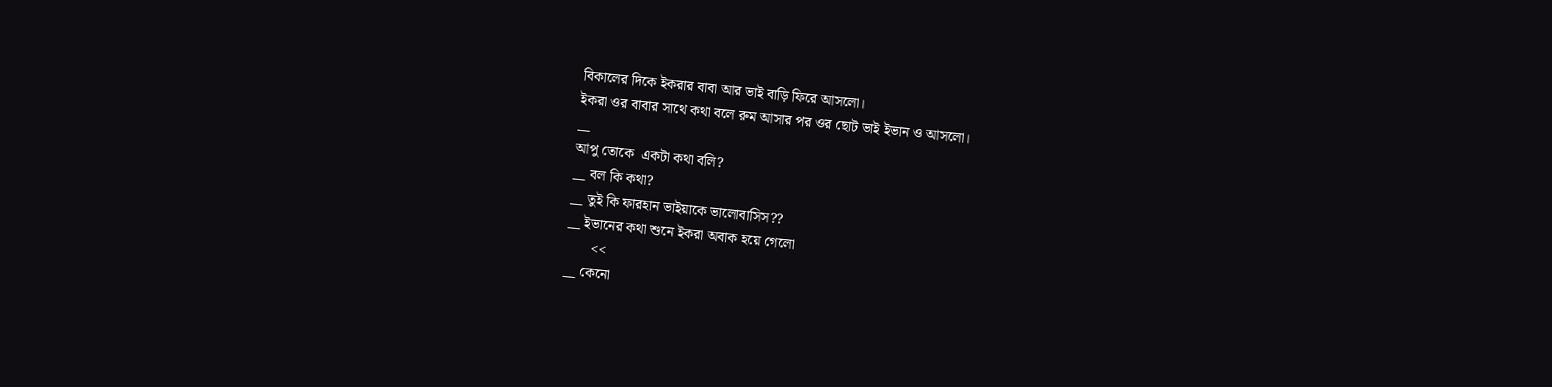বিকালের দিকে ইকরার বাবা আর ভাই বাড়ি ফিরে আসলো।
ইকরা ওর বাবার সাথে কথা বলে রুম আসার পর ওর ছোট ভাই ইভান ও আসলো।
__
আপু তোকে  একটা কথা বলি?
__ বল কি কথা?
__ তুই কি ফারহান ভাইয়াকে ভালোবাসিস??
__ ইভানের কথা শুনে ইকরা অবাক হয়ে গেলো
       <<
__ কেনো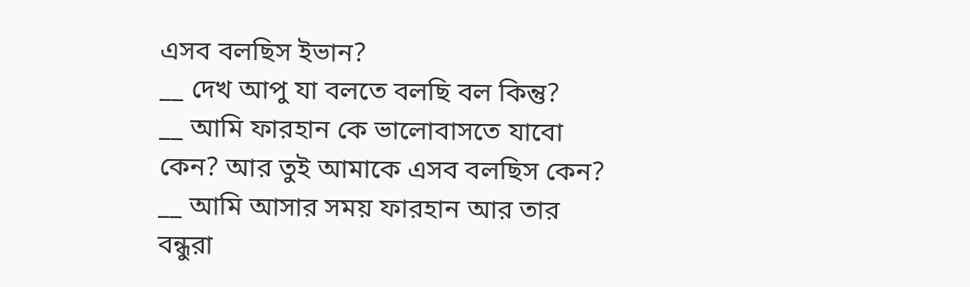এসব বলছিস ইভান?
__ দেখ আপু যা বলতে বলছি বল কিন্তু?
__ আমি ফারহান কে ভালোবাসতে যাবো কেন? আর তুই আমাকে এসব বলছিস কেন?
__ আমি আসার সময় ফারহান আর তার বন্ধুরা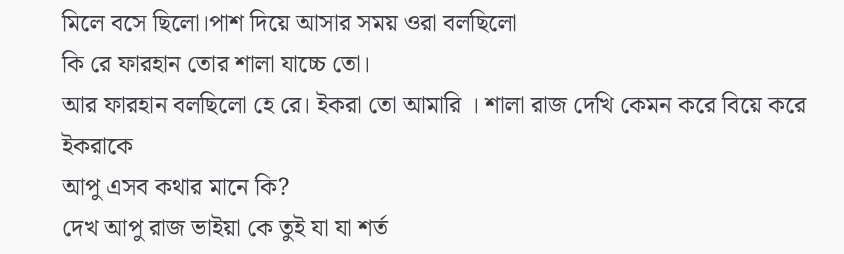মিলে বসে ছিলো।পাশ দিয়ে আসার সময় ওরা বলছিলো
কি রে ফারহান তোর শালা যাচ্চে তো।
আর ফারহান বলছিলো হে রে। ইকরা তো আমারি । শালা রাজ দেখি কেমন করে বিয়ে করে ইকরাকে
আপু এসব কথার মানে কি?
দেখ আপু রাজ ভাইয়া কে তুই যা যা শর্ত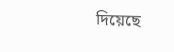দিয়েছে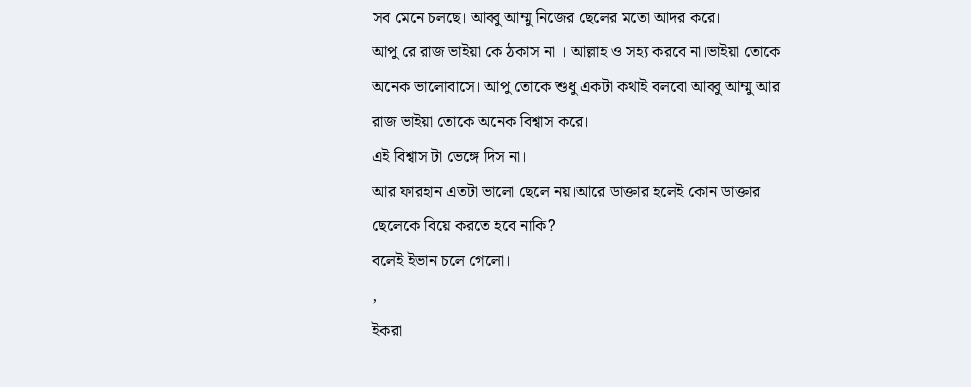সব মেনে চলছে। আব্বু আম্মু নিজের ছেলের মতো আদর করে।
আপু রে রাজ ভাইয়া কে ঠকাস না । আল্লাহ ও সহ্য করবে না।ভাইয়া তোকে অনেক ভালোবাসে। আপু তোকে শুধু একটা কথাই বলবো আব্বু আম্মু আর রাজ ভাইয়া তোকে অনেক বিশ্বাস করে।
এই বিশ্বাস টা ভেঙ্গে দিস না।
আর ফারহান এতটা ভালো ছেলে নয়।আরে ডাক্তার হলেই কোন ডাক্তার ছেলেকে বিয়ে করতে হবে নাকি?
বলেই ইভান চলে গেলো।
,
ইকরা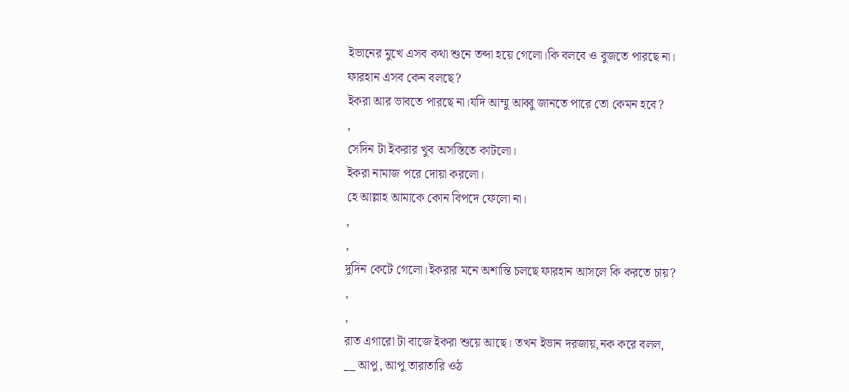ইভানের মুখে এসব কথা শুনে তব্দা হয়ে গেলো।কি বলবে ও বুজতে পারছে না।
ফারহান এসব কেন বলছে?
ইকরা আর ভাবতে পারছে না।যদি আম্মু আব্বু জানতে পারে তো কেমন হবে?
,
সেদিন টা ইকরার খুব অসস্তিতে কাটলো।
ইকরা নামাজ পরে দোয়া করলো।
হে আল্লাহ আমাকে কোন বিপদে ফেলো না।
,
,
দুদিন কেটে গেলো।ইকরার মনে অশান্তি চলছে ফারহান আসলে কি করতে চায়?
,
,
রাত এগারো টা বাজে ইকরা শুয়ে আছে। তখন ইভান দরজায়,নক করে বলল,
__ আপু, আপু তারাতারি ওঠ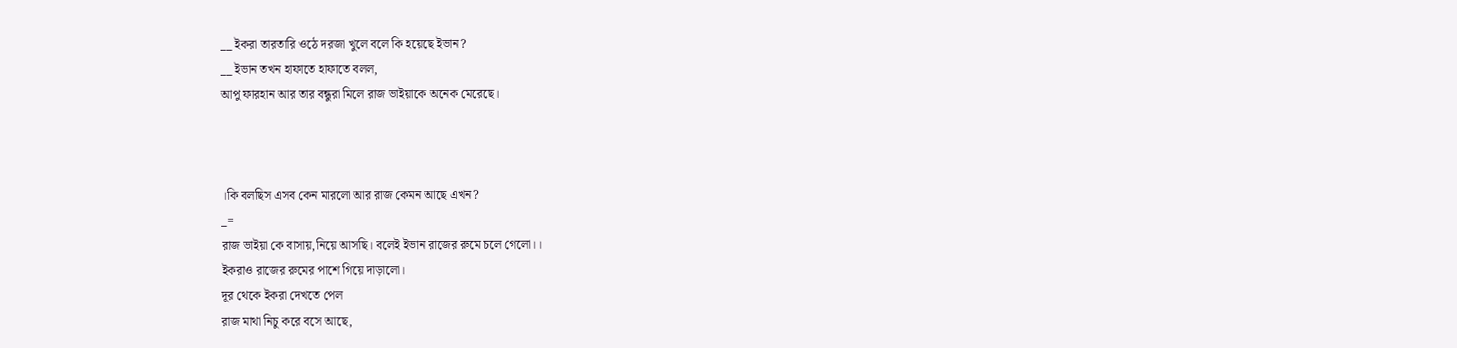__ ইকরা তারতারি ওঠে দরজা খুলে বলে কি হয়েছে ইভান?
__ ইভান তখন হাফাতে হাফাতে বলল,
আপু ফারহান আর তার বন্ধুরা মিলে রাজ ভাইয়াকে অনেক মেরেছে।



।কি বলছিস এসব কেন মারলো আর রাজ কেমন আছে এখন?
_=
রাজ ভাইয়া কে বাসায়,নিয়ে আসছি। বলেই ইভান রাজের রুমে চলে গেলো।।
ইকরাও রাজের রুমের পাশে গিয়ে দাড়ালো।
দূর থেকে ইকরা দেখতে পেল
রাজ মাথা নিচু করে বসে আছে,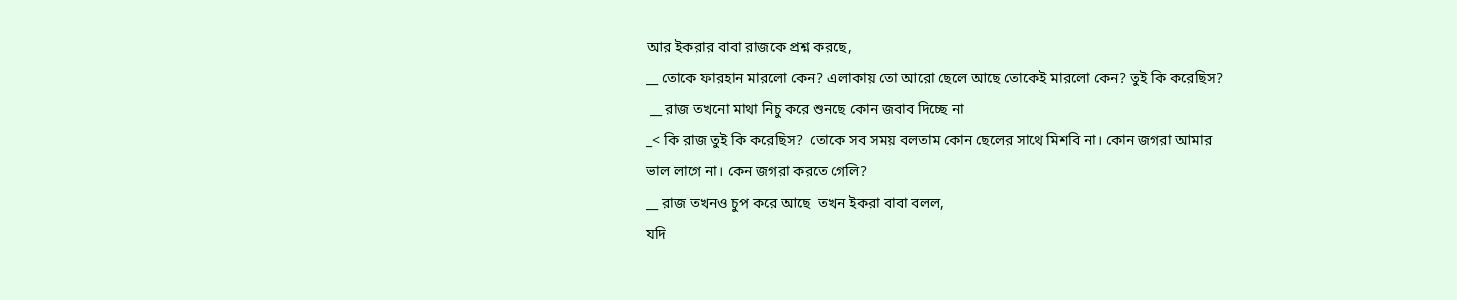আর ইকরার বাবা রাজকে প্রশ্ন করছে,
__ তোকে ফারহান মারলো কেন? এলাকায় তো আরো ছেলে আছে তোকেই মারলো কেন? তুই কি করেছিস?
 __ রাজ তখনো মাথা নিচু করে শুনছে কোন জবাব দিচ্ছে না
_< কি রাজ তুই কি করেছিস?  তোকে সব সময় বলতাম কোন ছেলের সাথে মিশবি না। কোন জগরা আমার ভাল লাগে না। কেন জগরা করতে গেলি?
__ রাজ তখনও চুপ করে আছে  তখন ইকরা বাবা বলল,
যদি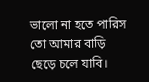ভালো না হতে পারিস তো আমার বাড়ি ছেড়ে চলে যাবি।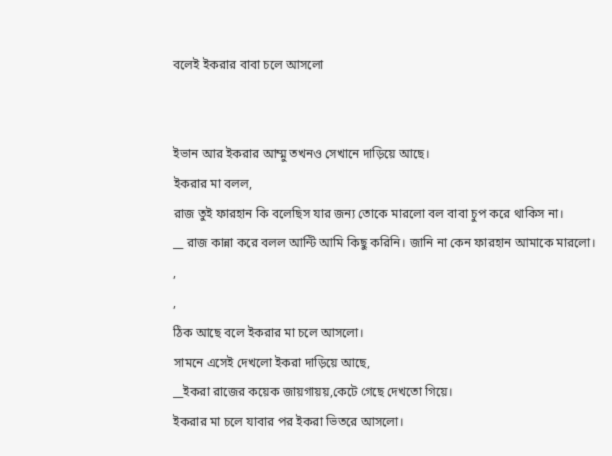বলেই ইকরার বাবা চলে আসলো


ইভান আর ইকরার আম্মু তখনও সেখানে দাড়িয়ে আছে।
ইকরার মা বলল,
রাজ তুই ফারহান কি বলেছিস যার জন্য তোকে মারলো বল বাবা চুপ করে থাকিস না।
__ রাজ কান্না করে বলল আন্টি আমি কিছু করিনি। জানি না কেন ফারহান আমাকে মারলো।
,
,
ঠিক আছে বলে ইকরার মা চলে আসলো।
সামনে এসেই দেখলো ইকরা দাড়িয়ে আছে,
__ইকরা রাজের কয়েক জায়গায়য়,কেটে গেছে দেখতো গিয়ে।
ইকরার মা চলে যাবার পর ইকরা ভিতরে আসলো।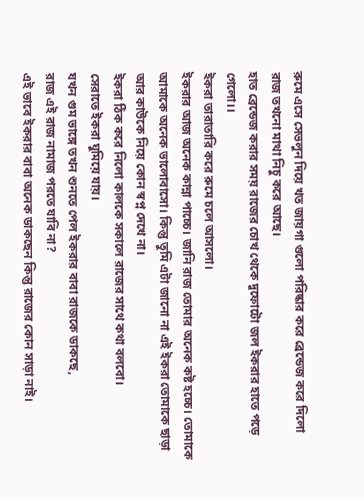রুমে এসে সেভলুন দিয়ে খত জায়গা গুলো পরিষ্কার করে ব্রেন্ডেজ করে দিলো
রাজ তখনো মাথা নিচু করে আছে।
হাত ব্রেন্ডেজ করার সময় রাজের চোখ থেকে দুফোটো জল ইকরার হাতে পড়ে গেলো।।
ইকরা তারাতারি করে রুমে চলে আসলো।
ইকরার আজ অনেক কান্না পাচ্চে। জানি রাজ তোমার অনেক কষ্ট হচ্চে। তোমাকে আমাকে অনেক ভালোবাসো। কিন্তু তুমি এটা জানো না এই ইকরা তোমাকে ছাড়া আর কাউকে নিয়ে কোন স্বপ্ন দেখে না।
ইকরা ঠিক করে নিলো কালকে সকালে রাজের সাথে কথা বলবো।
সেরাতে ইকরা ঘুমিয়ে যায়।
যখন গুম ভাঙ্গে তখন শুনতে পেল ইকরার বাবা রাজকে ডাকছে,
রাজ এই রাজ নামাজ পরতে যাবি না?
এই ভাবে ইকরার বাবা অনেক ডাকছেন কিন্তু রাজের কোন সাড়া নাই।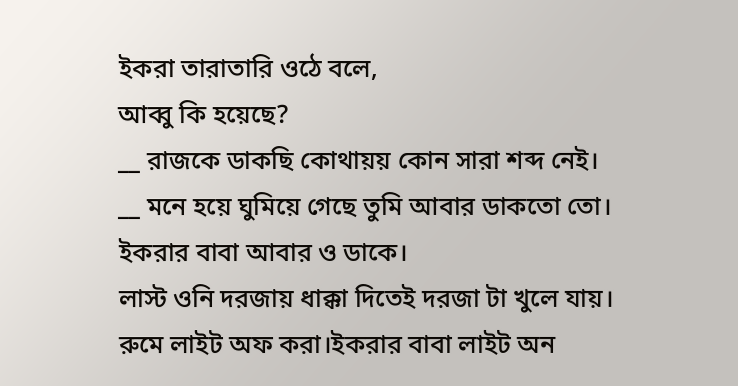ইকরা তারাতারি ওঠে বলে,
আব্বু কি হয়েছে?
__ রাজকে ডাকছি কোথায়য় কোন সারা শব্দ নেই।
__ মনে হয়ে ঘুমিয়ে গেছে তুমি আবার ডাকতো তো।
ইকরার বাবা আবার ও ডাকে।
লাস্ট ওনি দরজায় ধাক্কা দিতেই দরজা টা খুলে যায়।
রুমে লাইট অফ করা।ইকরার বাবা লাইট অন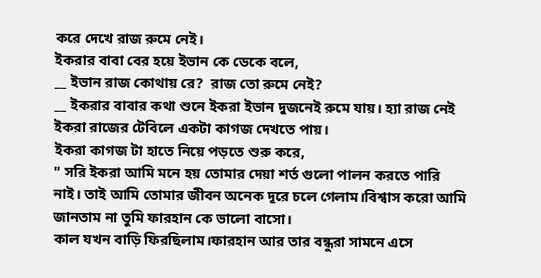করে দেখে রাজ রুমে নেই।
ইকরার বাবা বের হয়ে ইভান কে ডেকে বলে,
__ ইভান রাজ কোথায় রে?  রাজ তো রুমে নেই?
__ ইকরার বাবার কথা শুনে ইকরা ইভান দুজনেই রুমে যায়। হ্যা রাজ নেই
ইকরা রাজের টেবিলে একটা কাগজ দেখতে পায়।
ইকরা কাগজ টা হাতে নিয়ে পড়তে শুরু করে,
" সরি ইকরা আমি মনে হয় তোমার দেয়া শর্ত গুলো পালন করতে পারি নাই। তাই আমি তোমার জীবন অনেক দূরে চলে গেলাম।বিশ্বাস করো আমি জানতাম না তুমি ফারহান কে ভালো বাসো।
কাল যখন বাড়ি ফিরছিলাম।ফারহান আর তার বন্ধুরা সামনে এসে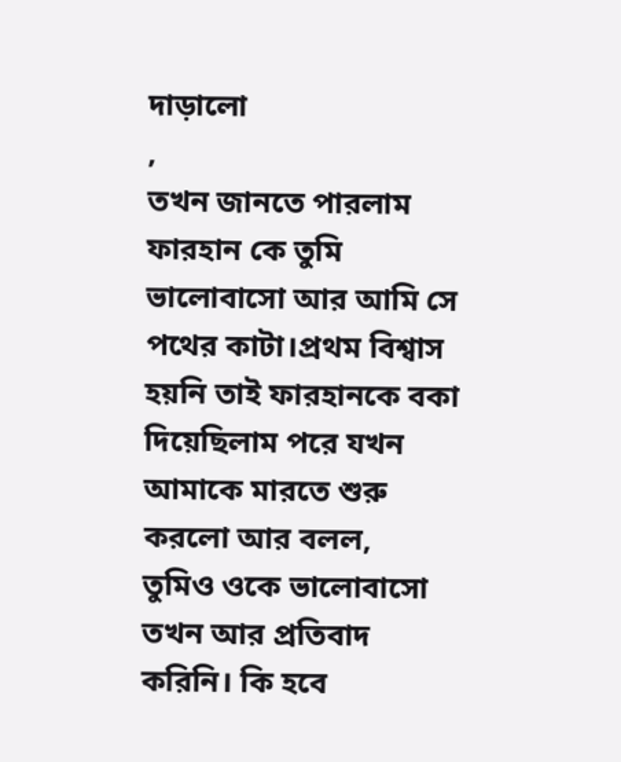দাড়ালো
,
তখন জানতে পারলাম ফারহান কে তুমি ভালোবাসো আর আমি সে পথের কাটা।প্রথম বিশ্বাস হয়নি তাই ফারহানকে বকা দিয়েছিলাম পরে যখন আমাকে মারতে শুরু করলো আর বলল,
তুমিও ওকে ভালোবাসো তখন আর প্রতিবাদ করিনি। কি হবে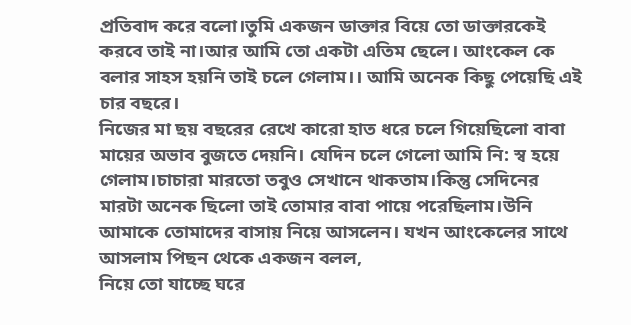প্রতিবাদ করে বলো।তুমি একজন ডাক্তার বিয়ে তো ডাক্তারকেই করবে তাই না।আর আমি তো একটা এতিম ছেলে। আংকেল কে বলার সাহস হয়নি তাই চলে গেলাম।। আমি অনেক কিছু পেয়েছি এই চার বছরে।
নিজের মা ছয় বছরের রেখে কারো হাত ধরে চলে গিয়েছিলো বাবা মায়ের অভাব বুজতে দেয়নি। যেদিন চলে গেলো আমি নি: স্ব হয়ে গেলাম।চাচারা মারতো তবুও সেখানে থাকতাম।কিন্তু সেদিনের মারটা অনেক ছিলো তাই তোমার বাবা পায়ে পরেছিলাম।উনি আমাকে তোমাদের বাসায় নিয়ে আসলেন। যখন আংকেলের সাথে আসলাম পিছন থেকে একজন বলল,
নিয়ে তো যাচ্ছে ঘরে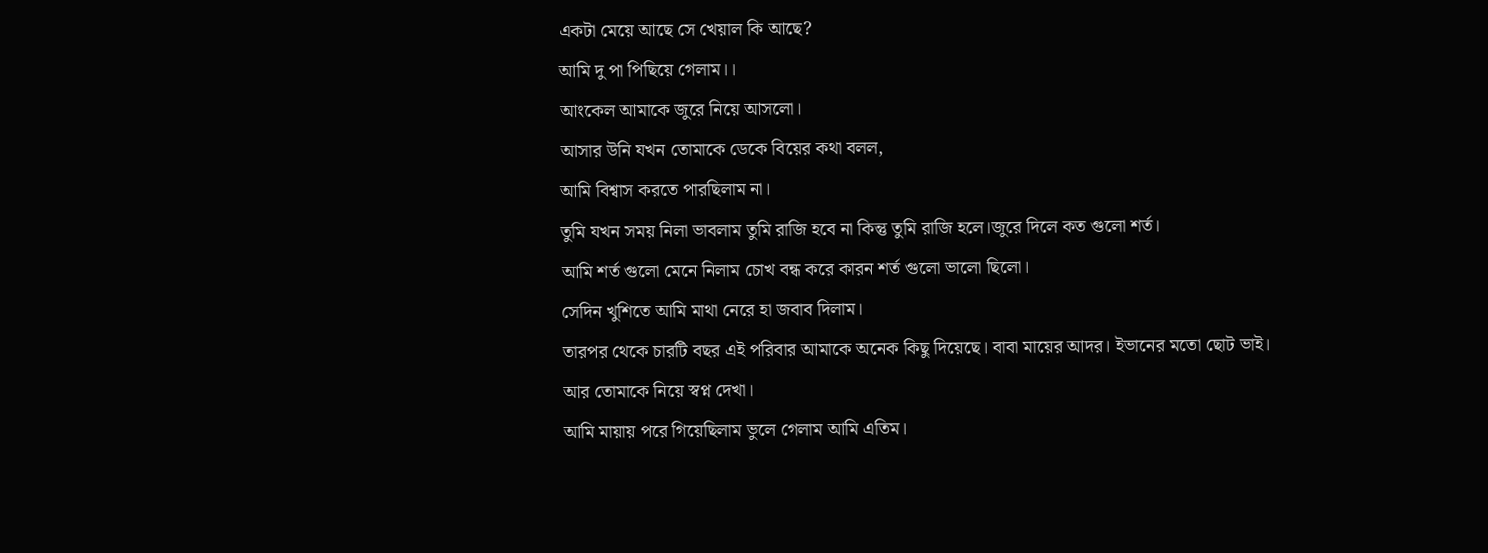একটা মেয়ে আছে সে খেয়াল কি আছে?
আমি দু পা পিছিয়ে গেলাম।।
আংকেল আমাকে জুরে নিয়ে আসলো।
আসার উনি যখন তোমাকে ডেকে বিয়ের কথা বলল,
আমি বিশ্বাস করতে পারছিলাম না।
তুমি যখন সময় নিলা ভাবলাম তুমি রাজি হবে না কিন্তু তুমি রাজি হলে।জুরে দিলে কত গুলো শর্ত।
আমি শর্ত গুলো মেনে নিলাম চোখ বন্ধ করে কারন শর্ত গুলো ভালো ছিলো।
সেদিন খুশিতে আমি মাথা নেরে হা জবাব দিলাম।
তারপর থেকে চারটি বছর এই পরিবার আমাকে অনেক কিছু দিয়েছে। বাবা মায়ের আদর। ইভানের মতো ছোট ভাই।
আর তোমাকে নিয়ে স্বপ্ন দেখা।
আমি মায়ায় পরে গিয়েছিলাম ভুলে গেলাম আমি এতিম।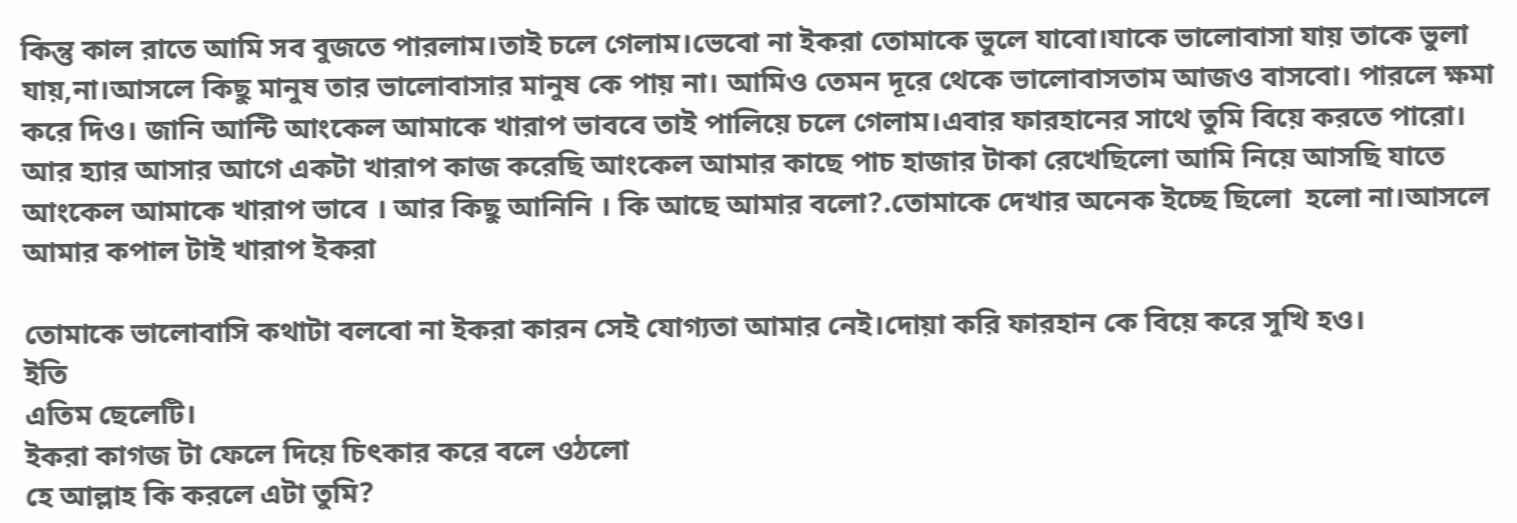কিন্তু কাল রাতে আমি সব বুজতে পারলাম।তাই চলে গেলাম।ভেবো না ইকরা তোমাকে ভুলে যাবো।যাকে ভালোবাসা যায় তাকে ভুলা যায়,না।আসলে কিছু মানুষ তার ভালোবাসার মানুষ কে পায় না। আমিও তেমন দূরে থেকে ভালোবাসতাম আজও বাসবো। পারলে ক্ষমা করে দিও। জানি আন্টি আংকেল আমাকে খারাপ ভাববে তাই পালিয়ে চলে গেলাম।এবার ফারহানের সাথে তুমি বিয়ে করতে পারো।
আর হ্যার আসার আগে একটা খারাপ কাজ করেছি আংকেল আমার কাছে পাচ হাজার টাকা রেখেছিলো আমি নিয়ে আসছি যাতে আংকেল আমাকে খারাপ ভাবে । আর কিছু আনিনি । কি আছে আমার বলো?.তোমাকে দেখার অনেক ইচ্ছে ছিলো  হলো না।আসলে আমার কপাল টাই খারাপ ইকরা

তোমাকে ভালোবাসি কথাটা বলবো না ইকরা কারন সেই যোগ্যতা আমার নেই।দোয়া করি ফারহান কে বিয়ে করে সুখি হও।
ইতি
এতিম ছেলেটি।
ইকরা কাগজ টা ফেলে দিয়ে চিৎকার করে বলে ওঠলো
হে আল্লাহ কি করলে এটা তুমি?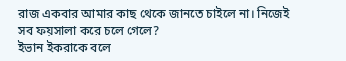রাজ একবার আমার কাছ থেকে জানতে চাইলে না। নিজেই সব ফয়সালা করে চলে গেলে?
ইভান ইকরাকে বলে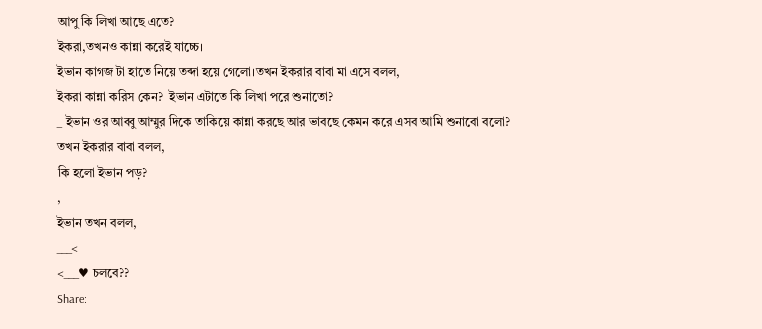আপু কি লিখা আছে এতে?
ইকরা,তখনও কান্না করেই যাচ্চে।
ইভান কাগজ টা হাতে নিয়ে তব্দা হয়ে গেলো।তখন ইকরার বাবা মা এসে বলল,
ইকরা কান্না করিস কেন?  ইভান এটাতে কি লিখা পরে শুনাতো?
_ ইভান ওর আব্বু আম্মুর দিকে তাকিয়ে কান্না করছে আর ভাবছে কেমন করে এসব আমি শুনাবো বলো?
তখন ইকরার বাবা বলল,
কি হলো ইভান পড়?
,
ইভান তখন বলল,
___<
<___♥ চলবে??
Share: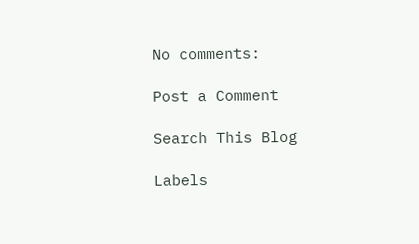No comments:

Post a Comment

Search This Blog

Labels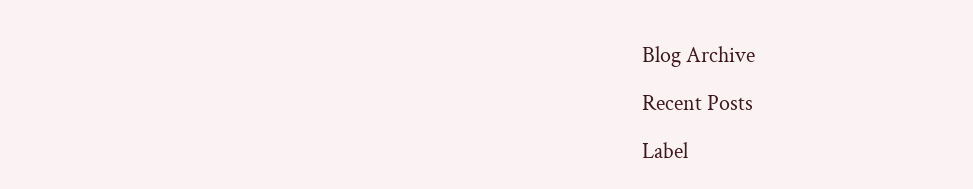Blog Archive

Recent Posts

Label